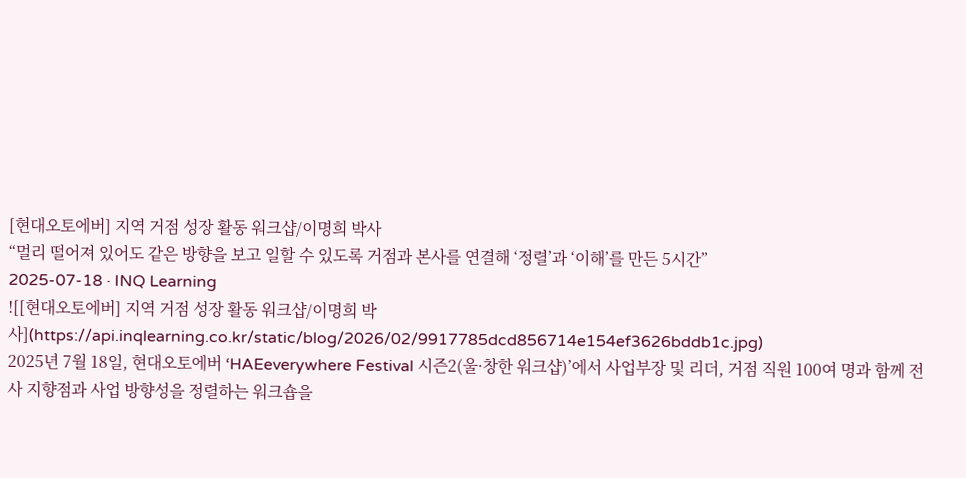[현대오토에버] 지역 거점 성장 활동 워크샵/이명희 박사
“멀리 떨어져 있어도 같은 방향을 보고 일할 수 있도록 거점과 본사를 연결해 ‘정렬’과 ‘이해’를 만든 5시간”
2025-07-18 · INQ Learning
![[현대오토에버] 지역 거점 성장 활동 워크샵/이명희 박사](https://api.inqlearning.co.kr/static/blog/2026/02/9917785dcd856714e154ef3626bddb1c.jpg)
2025년 7월 18일, 현대오토에버 ‘HAEeverywhere Festival 시즌2(울·창한 워크샵)’에서 사업부장 및 리더, 거점 직원 100여 명과 함께 전사 지향점과 사업 방향성을 정렬하는 워크숍을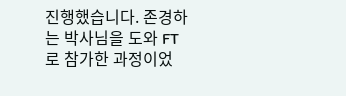진행했습니다. 존경하는 박사님을 도와 FT로 참가한 과정이었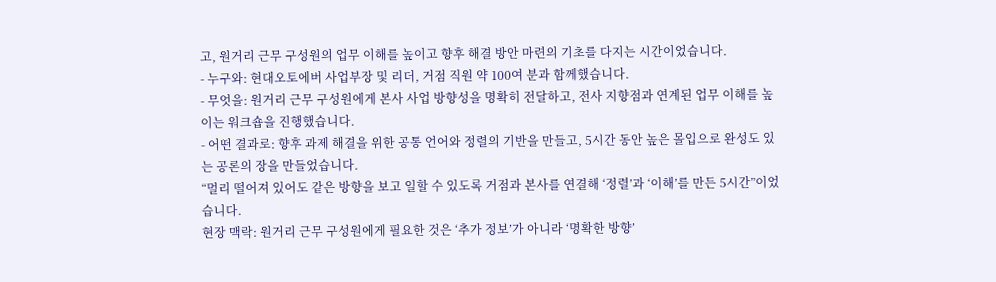고, 원거리 근무 구성원의 업무 이해를 높이고 향후 해결 방안 마련의 기초를 다지는 시간이었습니다.
- 누구와: 현대오토에버 사업부장 및 리더, 거점 직원 약 100여 분과 함께했습니다.
- 무엇을: 원거리 근무 구성원에게 본사 사업 방향성을 명확히 전달하고, 전사 지향점과 연계된 업무 이해를 높이는 워크숍을 진행했습니다.
- 어떤 결과로: 향후 과제 해결을 위한 공통 언어와 정렬의 기반을 만들고, 5시간 동안 높은 몰입으로 완성도 있는 공론의 장을 만들었습니다.
“멀리 떨어져 있어도 같은 방향을 보고 일할 수 있도록 거점과 본사를 연결해 ‘정렬’과 ‘이해’를 만든 5시간”이었습니다.
현장 맥락: 원거리 근무 구성원에게 필요한 것은 ‘추가 정보’가 아니라 ‘명확한 방향’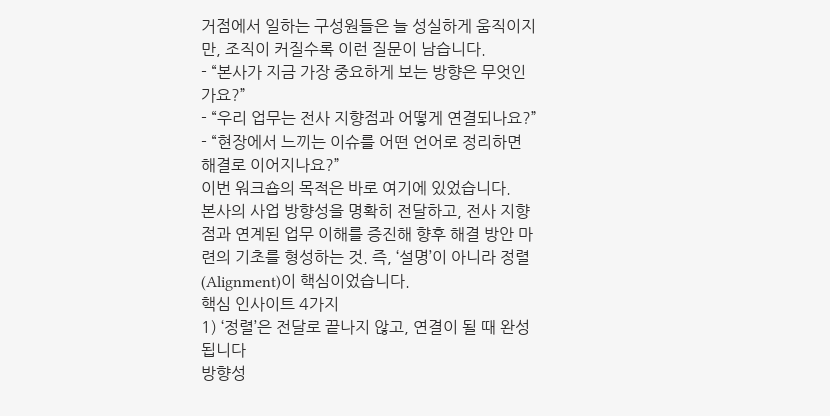거점에서 일하는 구성원들은 늘 성실하게 움직이지만, 조직이 커질수록 이런 질문이 남습니다.
- “본사가 지금 가장 중요하게 보는 방향은 무엇인가요?”
- “우리 업무는 전사 지향점과 어떻게 연결되나요?”
- “현장에서 느끼는 이슈를 어떤 언어로 정리하면 해결로 이어지나요?”
이번 워크숍의 목적은 바로 여기에 있었습니다.
본사의 사업 방향성을 명확히 전달하고, 전사 지향점과 연계된 업무 이해를 증진해 향후 해결 방안 마련의 기초를 형성하는 것. 즉, ‘설명’이 아니라 정렬(Alignment)이 핵심이었습니다.
핵심 인사이트 4가지
1) ‘정렬’은 전달로 끝나지 않고, 연결이 될 때 완성됩니다
방향성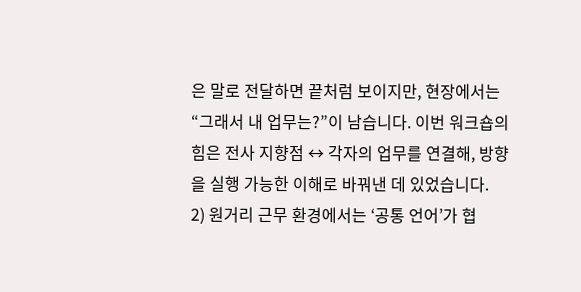은 말로 전달하면 끝처럼 보이지만, 현장에서는 “그래서 내 업무는?”이 남습니다. 이번 워크숍의 힘은 전사 지향점 ↔ 각자의 업무를 연결해, 방향을 실행 가능한 이해로 바꿔낸 데 있었습니다.
2) 원거리 근무 환경에서는 ‘공통 언어’가 협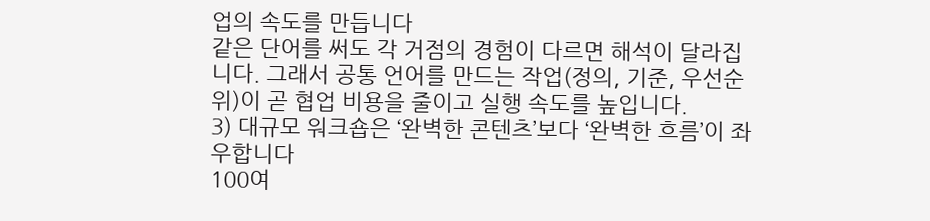업의 속도를 만듭니다
같은 단어를 써도 각 거점의 경험이 다르면 해석이 달라집니다. 그래서 공통 언어를 만드는 작업(정의, 기준, 우선순위)이 곧 협업 비용을 줄이고 실행 속도를 높입니다.
3) 대규모 워크숍은 ‘완벽한 콘텐츠’보다 ‘완벽한 흐름’이 좌우합니다
100여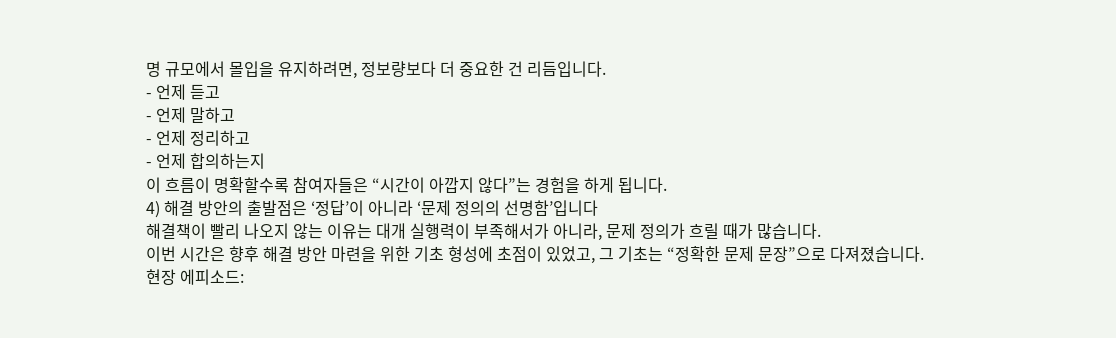명 규모에서 몰입을 유지하려면, 정보량보다 더 중요한 건 리듬입니다.
- 언제 듣고
- 언제 말하고
- 언제 정리하고
- 언제 합의하는지
이 흐름이 명확할수록 참여자들은 “시간이 아깝지 않다”는 경험을 하게 됩니다.
4) 해결 방안의 출발점은 ‘정답’이 아니라 ‘문제 정의의 선명함’입니다
해결책이 빨리 나오지 않는 이유는 대개 실행력이 부족해서가 아니라, 문제 정의가 흐릴 때가 많습니다.
이번 시간은 향후 해결 방안 마련을 위한 기초 형성에 초점이 있었고, 그 기초는 “정확한 문제 문장”으로 다져졌습니다.
현장 에피소드: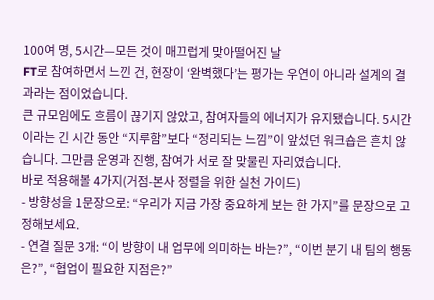100여 명, 5시간—모든 것이 매끄럽게 맞아떨어진 날
FT로 참여하면서 느낀 건, 현장이 ‘완벽했다’는 평가는 우연이 아니라 설계의 결과라는 점이었습니다.
큰 규모임에도 흐름이 끊기지 않았고, 참여자들의 에너지가 유지됐습니다. 5시간이라는 긴 시간 동안 “지루함”보다 “정리되는 느낌”이 앞섰던 워크숍은 흔치 않습니다. 그만큼 운영과 진행, 참여가 서로 잘 맞물린 자리였습니다.
바로 적용해볼 4가지(거점-본사 정렬을 위한 실천 가이드)
- 방향성을 1문장으로: “우리가 지금 가장 중요하게 보는 한 가지”를 문장으로 고정해보세요.
- 연결 질문 3개: “이 방향이 내 업무에 의미하는 바는?”, “이번 분기 내 팀의 행동은?”, “협업이 필요한 지점은?”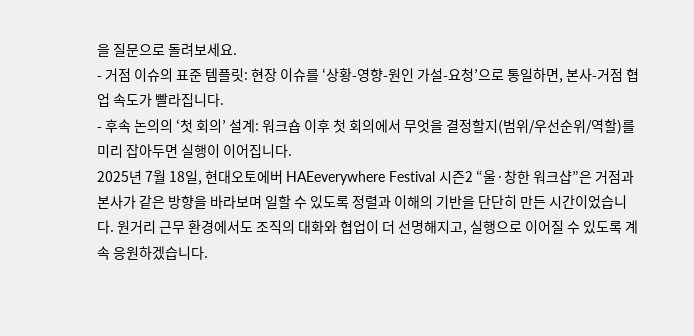을 질문으로 돌려보세요.
- 거점 이슈의 표준 템플릿: 현장 이슈를 ‘상황-영향-원인 가설-요청’으로 통일하면, 본사-거점 협업 속도가 빨라집니다.
- 후속 논의의 ‘첫 회의’ 설계: 워크숍 이후 첫 회의에서 무엇을 결정할지(범위/우선순위/역할)를 미리 잡아두면 실행이 이어집니다.
2025년 7월 18일, 현대오토에버 HAEeverywhere Festival 시즌2 “울·창한 워크샵”은 거점과 본사가 같은 방향을 바라보며 일할 수 있도록 정렬과 이해의 기반을 단단히 만든 시간이었습니다. 원거리 근무 환경에서도 조직의 대화와 협업이 더 선명해지고, 실행으로 이어질 수 있도록 계속 응원하겠습니다.